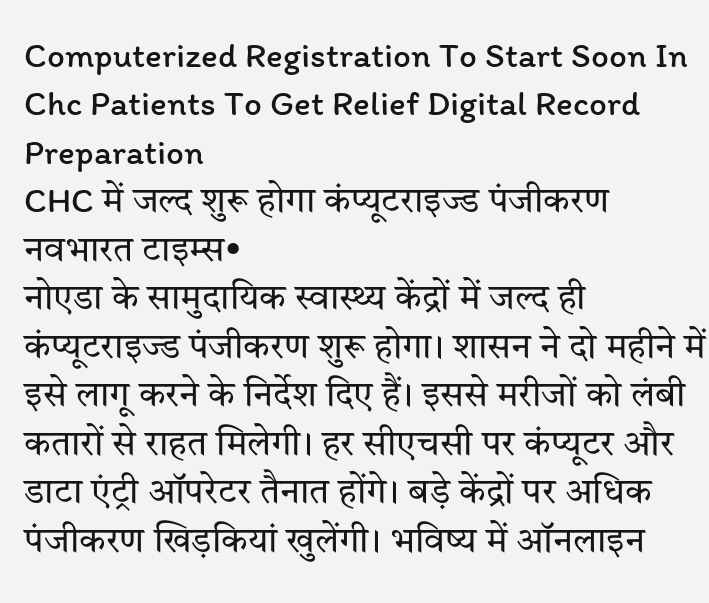Computerized Registration To Start Soon In Chc Patients To Get Relief Digital Record Preparation
CHC में जल्द शुरू होगा कंप्यूटराइज्ड पंजीकरण
नवभारत टाइम्स•
नोएडा के सामुदायिक स्वास्थ्य केंद्रों में जल्द ही कंप्यूटराइज्ड पंजीकरण शुरू होगा। शासन ने दो महीने में इसे लागू करने के निर्देश दिए हैं। इससे मरीजों को लंबी कतारों से राहत मिलेगी। हर सीएचसी पर कंप्यूटर और डाटा एंट्री ऑपरेटर तैनात होंगे। बड़े केंद्रों पर अधिक पंजीकरण खिड़कियां खुलेंगी। भविष्य में ऑनलाइन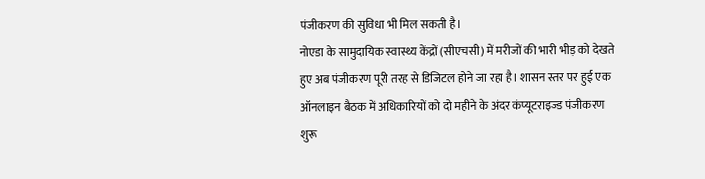पंजीकरण की सुविधा भी मिल सकती है।
नोएडा के सामुदायिक स्वास्थ्य केंद्रों (सीएचसी) में मरीजों की भारी भीड़ को देखते हुए अब पंजीकरण पूरी तरह से डिजिटल होने जा रहा है। शासन स्तर पर हुई एक ऑनलाइन बैठक में अधिकारियों को दो महीने के अंदर कंप्यूटराइज्ड पंजीकरण शुरू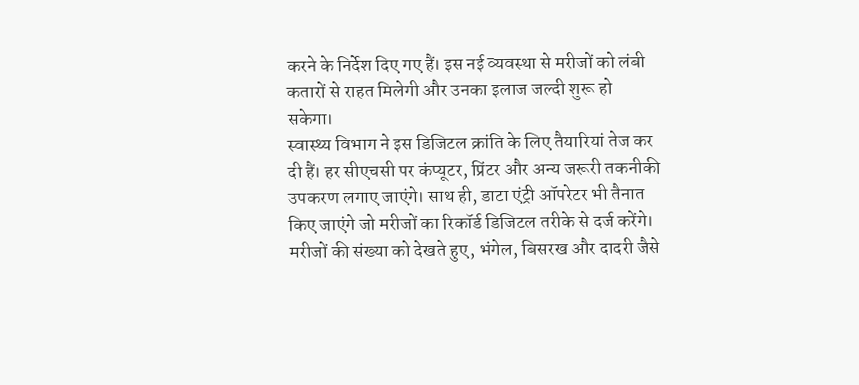करने के निर्देश दिए गए हैं। इस नई व्यवस्था से मरीजों को लंबी कतारों से राहत मिलेगी और उनका इलाज जल्दी शुरू हो सकेगा।
स्वास्थ्य विभाग ने इस डिजिटल क्रांति के लिए तैयारियां तेज कर दी हैं। हर सीएचसी पर कंप्यूटर, प्रिंटर और अन्य जरूरी तकनीकी उपकरण लगाए जाएंगे। साथ ही, डाटा एंट्री ऑपरेटर भी तैनात किए जाएंगे जो मरीजों का रिकॉर्ड डिजिटल तरीके से दर्ज करेंगे। मरीजों की संख्या को देखते हुए, भंगेल, बिसरख और दादरी जैसे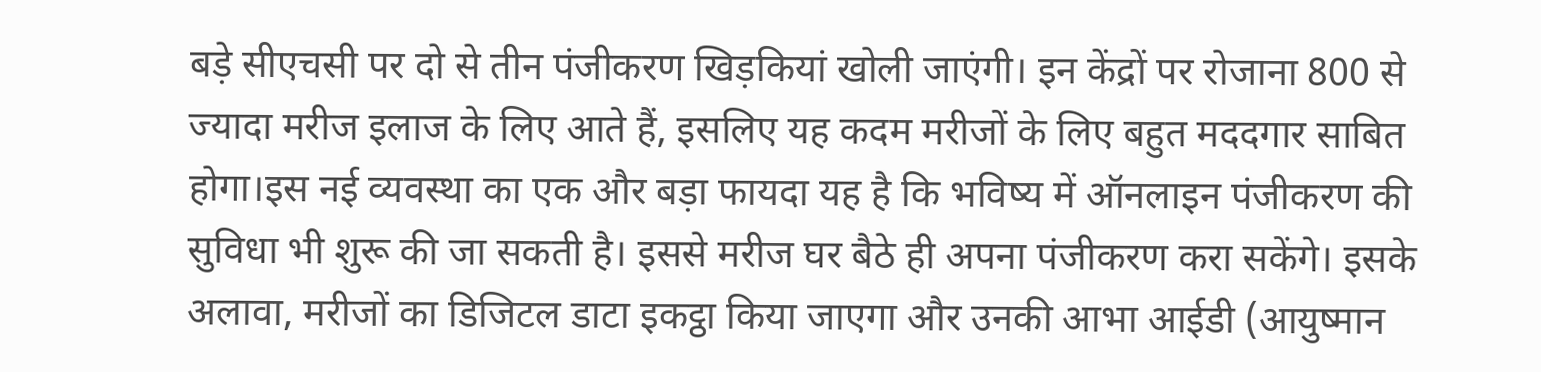बड़े सीएचसी पर दो से तीन पंजीकरण खिड़कियां खोली जाएंगी। इन केंद्रों पर रोजाना 800 से ज्यादा मरीज इलाज के लिए आते हैं, इसलिए यह कदम मरीजों के लिए बहुत मददगार साबित होगा।इस नई व्यवस्था का एक और बड़ा फायदा यह है कि भविष्य में ऑनलाइन पंजीकरण की सुविधा भी शुरू की जा सकती है। इससे मरीज घर बैठे ही अपना पंजीकरण करा सकेंगे। इसके अलावा, मरीजों का डिजिटल डाटा इकट्ठा किया जाएगा और उनकी आभा आईडी (आयुष्मान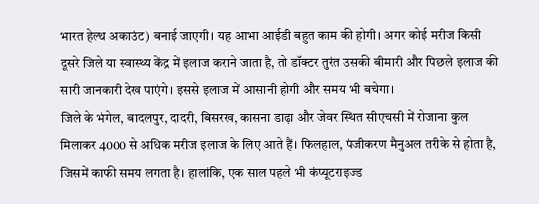भारत हेल्थ अकाउंट) बनाई जाएगी। यह आभा आईडी बहुत काम की होगी। अगर कोई मरीज किसी दूसरे जिले या स्वास्थ्य केंद्र में इलाज कराने जाता है, तो डॉक्टर तुरंत उसकी बीमारी और पिछले इलाज की सारी जानकारी देख पाएंगे। इससे इलाज में आसानी होगी और समय भी बचेगा।
जिले के भंगेल, बादलपुर, दादरी, बिसरख, कासना डाढ़ा और जेवर स्थित सीएचसी में रोजाना कुल मिलाकर 4000 से अधिक मरीज इलाज के लिए आते हैं। फिलहाल, पंजीकरण मैनुअल तरीके से होता है, जिसमें काफी समय लगता है। हालांकि, एक साल पहले भी कंप्यूटराइज्ड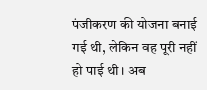पंजीकरण की योजना बनाई गई थी, लेकिन वह पूरी नहीं हो पाई थी। अब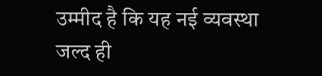उम्मीद है कि यह नई व्यवस्था जल्द ही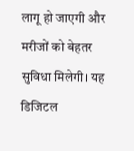लागू हो जाएगी और मरीजों को बेहतर सुविधा मिलेगी। यह डिजिटल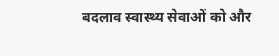बदलाव स्वास्थ्य सेवाओं को और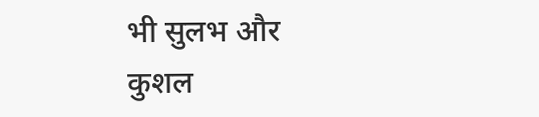भी सुलभ और कुशल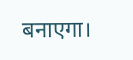बनाएगा।